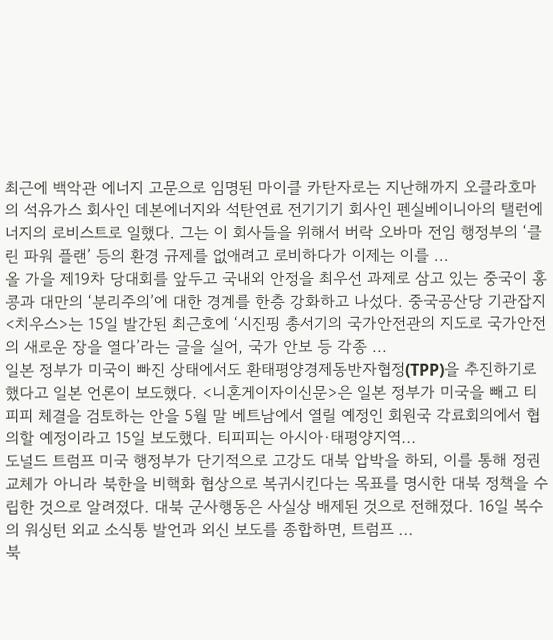최근에 백악관 에너지 고문으로 임명된 마이클 카탄자로는 지난해까지 오클라호마의 석유가스 회사인 데본에너지와 석탄연료 전기기기 회사인 펜실베이니아의 탤런에너지의 로비스트로 일했다. 그는 이 회사들을 위해서 버락 오바마 전임 행정부의 ‘클린 파워 플랜’ 등의 환경 규제를 없애려고 로비하다가 이제는 이를 ...
올 가을 제19차 당대회를 앞두고 국내외 안정을 최우선 과제로 삼고 있는 중국이 홍콩과 대만의 ‘분리주의’에 대한 경계를 한층 강화하고 나섰다. 중국공산당 기관잡지 <치우스>는 15일 발간된 최근호에 ‘시진핑 총서기의 국가안전관의 지도로 국가안전의 새로운 장을 열다’라는 글을 실어, 국가 안보 등 각종 ...
일본 정부가 미국이 빠진 상태에서도 환태평양경제동반자협정(TPP)을 추진하기로 했다고 일본 언론이 보도했다. <니혼게이자이신문>은 일본 정부가 미국을 빼고 티피피 체결을 검토하는 안을 5월 말 베트남에서 열릴 예정인 회원국 각료회의에서 협의할 예정이라고 15일 보도했다. 티피피는 아시아·태평양지역...
도널드 트럼프 미국 행정부가 단기적으로 고강도 대북 압박을 하되, 이를 통해 정권 교체가 아니라 북한을 비핵화 협상으로 복귀시킨다는 목표를 명시한 대북 정책을 수립한 것으로 알려졌다. 대북 군사행동은 사실상 배제된 것으로 전해졌다. 16일 복수의 워싱턴 외교 소식통 발언과 외신 보도를 종합하면, 트럼프 ...
북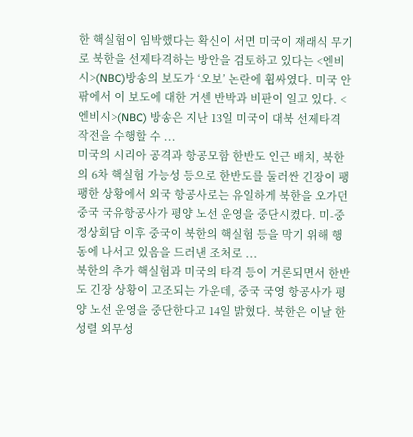한 핵실험이 임박했다는 확신이 서면 미국이 재래식 무기로 북한을 선제타격하는 방안을 검토하고 있다는 <엔비시>(NBC)방송의 보도가 ‘오보’ 논란에 휩싸였다. 미국 안팎에서 이 보도에 대한 거센 반박과 비판이 일고 있다. <엔비시>(NBC) 방송은 지난 13일 미국이 대북 선제타격 작전을 수행할 수 ...
미국의 시리아 공격과 항공모함 한반도 인근 배치, 북한의 6차 핵실험 가능성 등으로 한반도를 둘러싼 긴장이 팽팽한 상황에서 외국 항공사로는 유일하게 북한을 오가던 중국 국유항공사가 평양 노선 운영을 중단시켰다. 미-중 정상회담 이후 중국이 북한의 핵실험 등을 막기 위해 행동에 나서고 있음을 드러낸 조처로 ...
북한의 추가 핵실험과 미국의 타격 등이 거론되면서 한반도 긴장 상황이 고조되는 가운데, 중국 국영 항공사가 평양 노선 운영을 중단한다고 14일 밝혔다. 북한은 이날 한성렬 외무성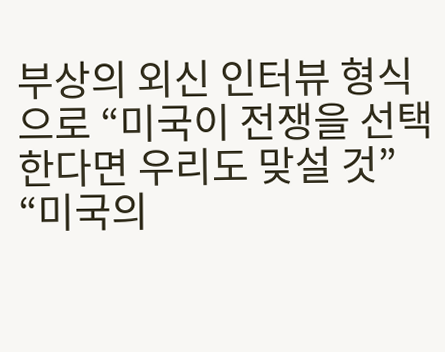부상의 외신 인터뷰 형식으로 “미국이 전쟁을 선택한다면 우리도 맞설 것” “미국의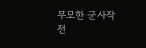무모한 군사작전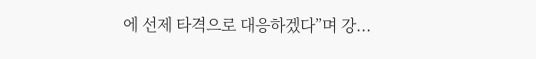에 선제 타격으로 대응하겠다”며 강...